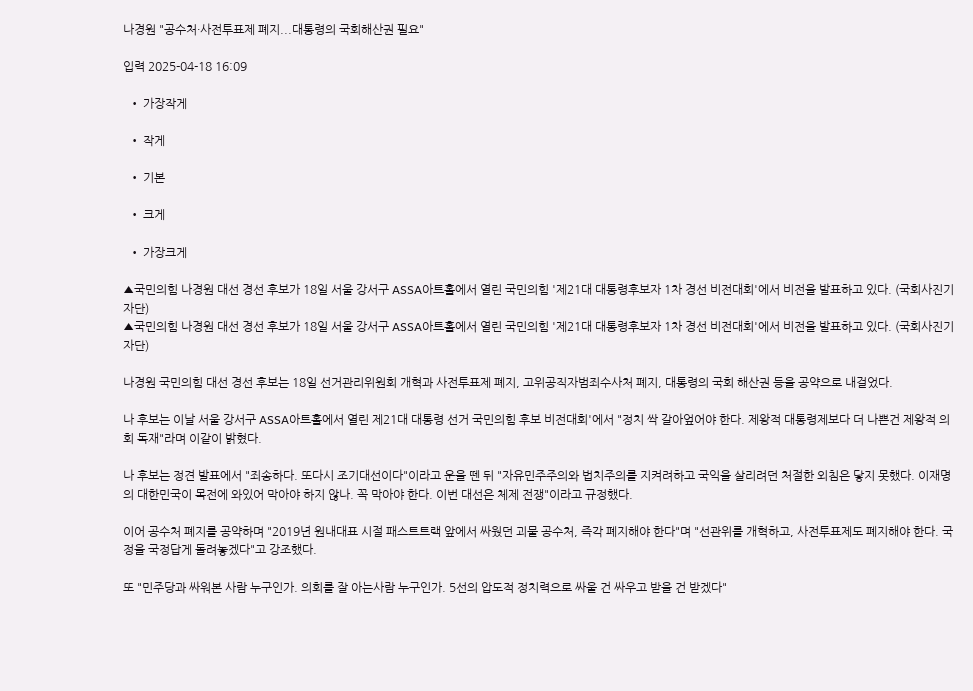나경원 "공수처·사전투표제 폐지...대통령의 국회해산권 필요"

입력 2025-04-18 16:09

  • 가장작게

  • 작게

  • 기본

  • 크게

  • 가장크게

▲국민의힘 나경원 대선 경선 후보가 18일 서울 강서구 ASSA아트홀에서 열린 국민의힘 '제21대 대통령후보자 1차 경선 비전대회'에서 비전을 발표하고 있다. (국회사진기자단)
▲국민의힘 나경원 대선 경선 후보가 18일 서울 강서구 ASSA아트홀에서 열린 국민의힘 '제21대 대통령후보자 1차 경선 비전대회'에서 비전을 발표하고 있다. (국회사진기자단)

나경원 국민의힘 대선 경선 후보는 18일 선거관리위원회 개혁과 사전투표제 폐지, 고위공직자범죄수사처 폐지, 대통령의 국회 해산권 등을 공약으로 내걸었다.

나 후보는 이날 서울 강서구 ASSA아트홀에서 열린 제21대 대통령 선거 국민의힘 후보 비전대회'에서 "정치 싹 갈아엎어야 한다. 제왕적 대통령제보다 더 나쁜건 제왕적 의회 독재"라며 이같이 밝혔다.

나 후보는 정견 발표에서 "죄송하다. 또다시 조기대선이다"이라고 운을 뗀 뒤 "자유민주주의와 법치주의를 지켜려하고 국익을 살리려던 처절한 외침은 닿지 못했다. 이재명의 대한민국이 목전에 와있어 막아야 하지 않나. 꼭 막아야 한다. 이번 대선은 체제 전쟁"이라고 규정했다.

이어 공수처 폐지를 공약하며 "2019년 원내대표 시절 패스트트랙 앞에서 싸웠던 괴물 공수처, 즉각 폐지해야 한다"며 "선관위를 개혁하고, 사전투표제도 폐지해야 한다. 국정을 국정답게 돌려놓겠다"고 강조했다.

또 "민주당과 싸워본 사람 누구인가. 의회를 잘 아는사람 누구인가. 5선의 압도적 정치력으로 싸울 건 싸우고 받을 건 받겠다"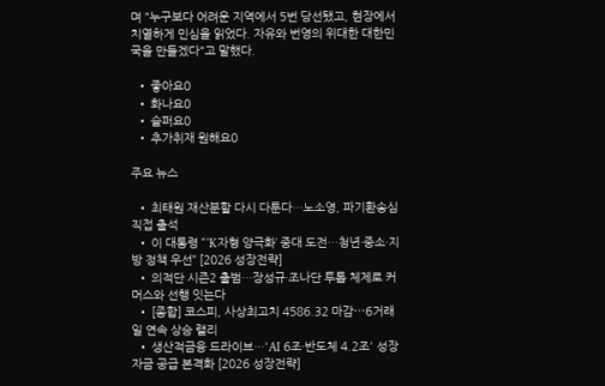며 "누구보다 어려운 지역에서 5번 당선됐고, 현장에서 치열하게 민심을 읽었다. 자유와 번영의 위대한 대한민국을 만들겠다"고 말했다.

  • 좋아요0
  • 화나요0
  • 슬퍼요0
  • 추가취재 원해요0

주요 뉴스

  • 최태원 재산분할 다시 다툰다…노소영, 파기환송심 직접 출석
  • 이 대통령 “‘K자형 양극화’ 중대 도전…청년·중소·지방 정책 우선” [2026 성장전략]
  • 의적단 시즌2 출범…장성규·조나단 투톱 체제로 커머스와 선행 잇는다
  • [종합] 코스피, 사상최고치 4586.32 마감⋯6거래일 연속 상승 랠리
  • 생산적금융 드라이브…'AI 6조·반도체 4.2조' 성장자금 공급 본격화 [2026 성장전략]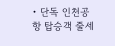• 단독 인천공항 탑승객 줄세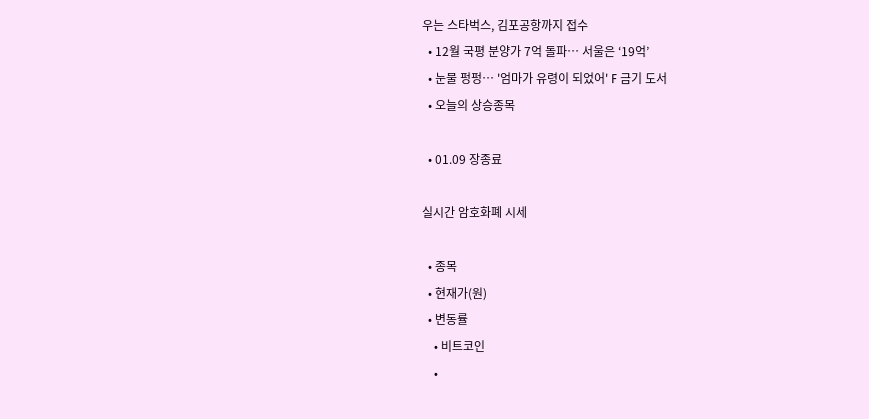우는 스타벅스, 김포공항까지 접수
  • 12월 국평 분양가 7억 돌파… 서울은 ‘19억’
  • 눈물 펑펑… '엄마가 유령이 되었어' F 금기 도서
  • 오늘의 상승종목

  • 01.09 장종료

실시간 암호화폐 시세

  • 종목
  • 현재가(원)
  • 변동률
    • 비트코인
    •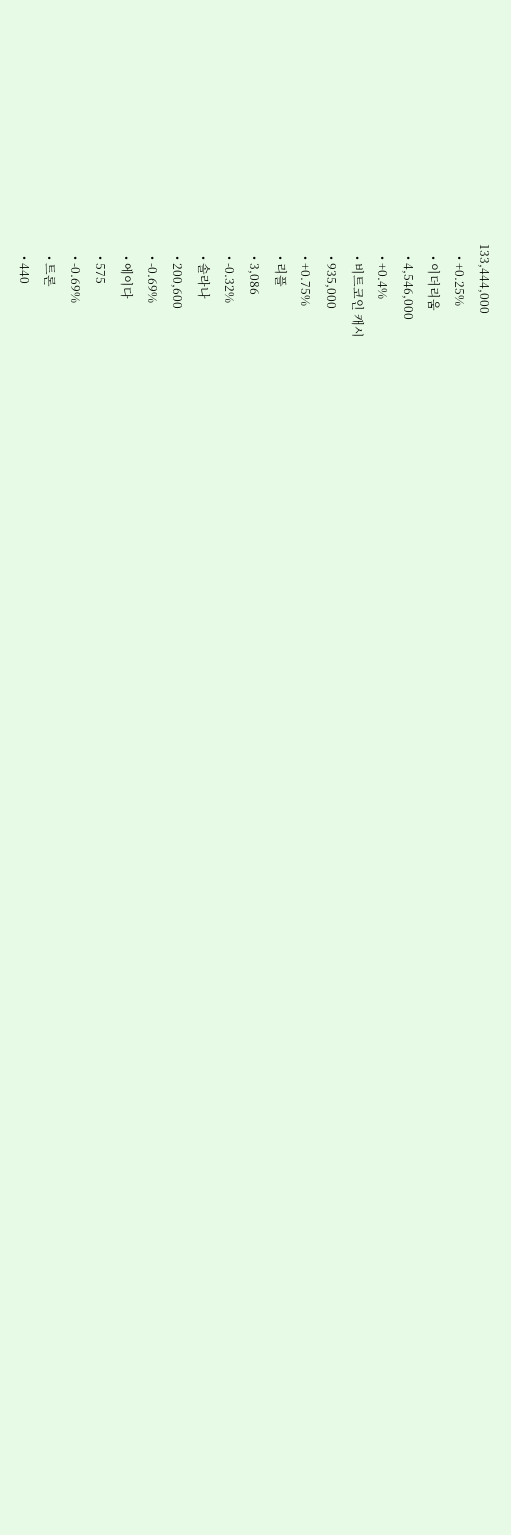133,444,000
    • +0.25%
    • 이더리움
    • 4,546,000
    • +0.4%
    • 비트코인 캐시
    • 935,000
    • +0.75%
    • 리플
    • 3,086
    • -0.32%
    • 솔라나
    • 200,600
    • -0.69%
    • 에이다
    • 575
    • -0.69%
    • 트론
    • 440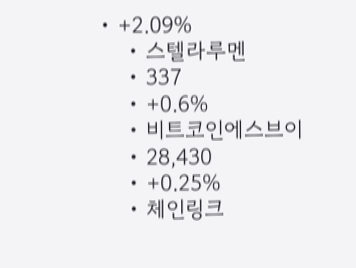• +2.09%
    • 스텔라루멘
    • 337
    • +0.6%
    • 비트코인에스브이
    • 28,430
    • +0.25%
    • 체인링크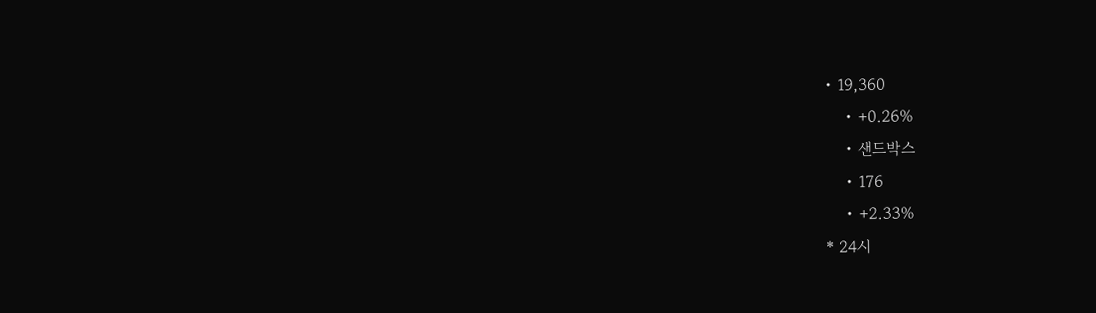• 19,360
    • +0.26%
    • 샌드박스
    • 176
    • +2.33%
* 24시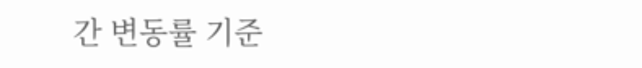간 변동률 기준